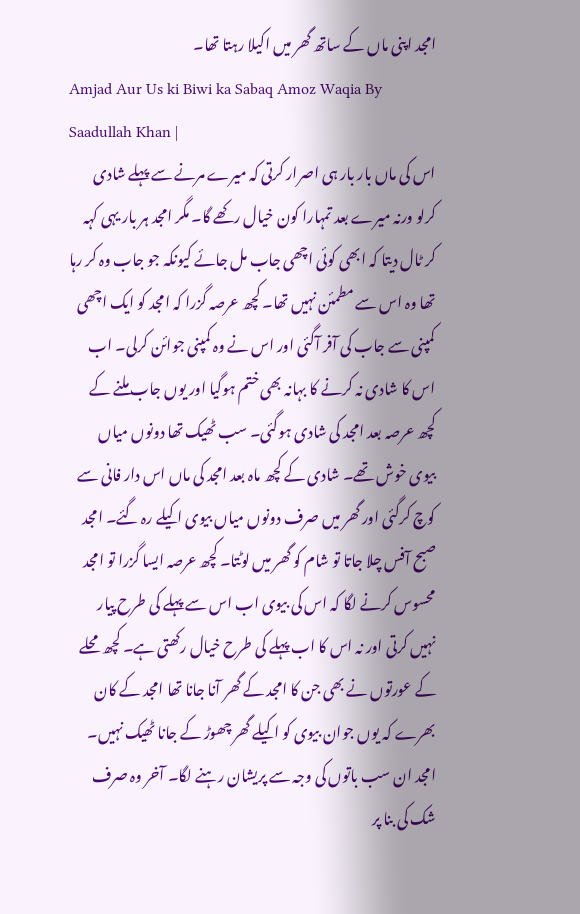امجد اپنی ماں کے ساتھ گھر میں اکیلا رہتا تھا۔
Amjad Aur Us ki Biwi ka Sabaq Amoz Waqia By Saadullah Khan |
اس کی ماں بار بار ہی اصرار کرتی کہ میرے مرنے سے پہلے شادی کرلو ورنہ میرے بعد تمہارا کون خیال رکھے گا۔ مگر امجد ہر بار یہی کہہ کر ٹال دیتا کہ ابھی کوئی اچھی جاب مل جائے کیونکہ جو جاب وہ کر رہا تھا وہ اس سے مطمئن نہیں تھا۔ کچھ عرصہ گزرا کہ امجد کو ایک اچھی کمپنی سے جاب کی آفر آگئی اور اس نے وہ کمپنی جوائن کرلی۔ اب اس کا شادی نہ کرنے کا بہانہ بھی ختم ہوگیا اور یوں جاب ملنے کے کچھ عرصہ بعد امجد کی شادی ہوگئی۔ سب ٹھیک تھا دونوں میاں بیوی خوش تھے۔ شادی کے کچھ ماہ بعد امجد کی ماں اس دار فانی سے کوچ کرگئی اور گھر میں صرف دونوں میاں بیوی اکیلے رہ گئے۔ امجد صبح آفس چلا جاتا تو شام کو گھر میں لوٹتا۔ کچھ عرصہ ایسا گزرا تو امجد محسوس کرنے لگا کہ اس کی بیوی اب اس سے پہلے کی طرح پیار نہیں کرتی اور نہ اس کا اب پہلے کی طرح خیال رکھتی ہے۔ کچھ محلے کے عورتوں نے بھی جن کا امجد کے گھر آنا جانا تھا امجد کے کان بھرے کہ یوں جوان بیوی کو اکیلے گھر چھوڑ کے جانا ٹھیک نہیں۔ امجد ان سب باتوں کی وجہ سے پریشان رہنے لگا۔ آخر وہ صرف شک کی بنا پر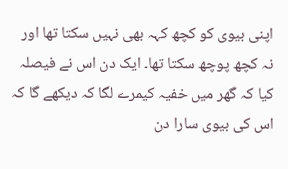اپنی بیوی کو کچھ کہہ بھی نہیں سکتا تھا اور نہ کچھ پوچھ سکتا تھا۔ ایک دن اس نے فیصلہ کیا کہ گھر میں خفیہ کیمرے لگا کہ دیکھے گا کہ اس کی بیوی سارا دن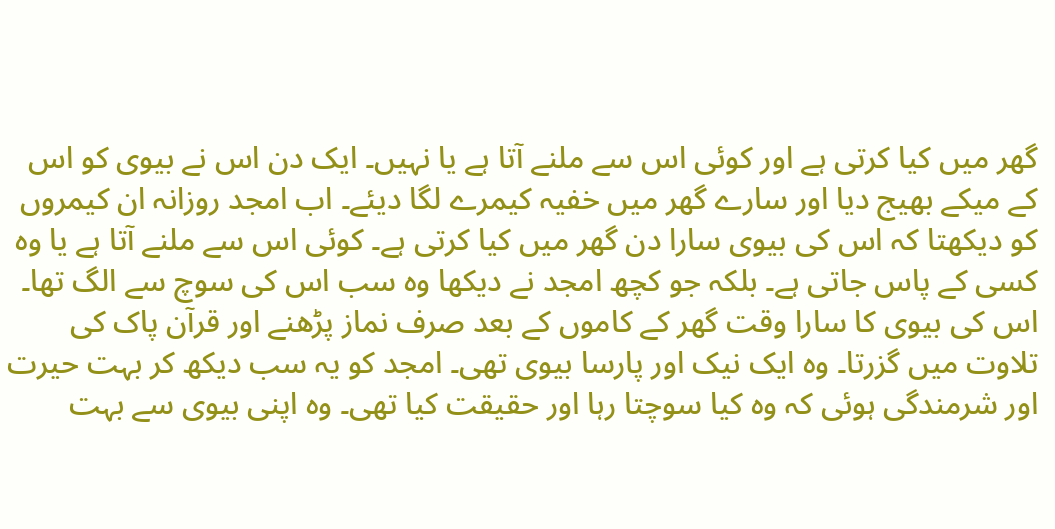گھر میں کیا کرتی ہے اور کوئی اس سے ملنے آتا ہے یا نہیں۔ ایک دن اس نے بیوی کو اس کے میکے بھیج دیا اور سارے گھر میں خفیہ کیمرے لگا دیئے۔ اب امجد روزانہ ان کیمروں کو دیکھتا کہ اس کی بیوی سارا دن گھر میں کیا کرتی ہے۔ کوئی اس سے ملنے آتا ہے یا وہ کسی کے پاس جاتی ہے۔ بلکہ جو کچھ امجد نے دیکھا وہ سب اس کی سوچ سے الگ تھا۔ اس کی بیوی کا سارا وقت گھر کے کاموں کے بعد صرف نماز پڑھنے اور قرآن پاک کی تلاوت میں گزرتا۔ وہ ایک نیک اور پارسا بیوی تھی۔ امجد کو یہ سب دیکھ کر بہت حیرت اور شرمندگی ہوئی کہ وہ کیا سوچتا رہا اور حقیقت کیا تھی۔ وہ اپنی بیوی سے بہت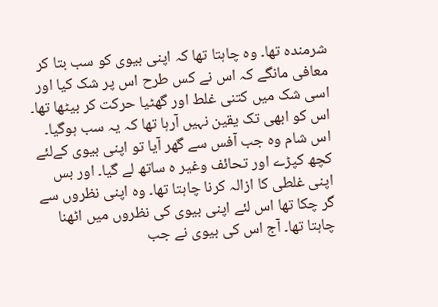شرمندہ تھا۔ وہ چاہتا تھا کہ اپنی بیوی کو سب بتا کر معافی مانگے کہ اس نے کس طرح اس پر شک کیا اور اسی شک میں کتنی غلط اور گھٹیا حرکت کر بیٹھا تھا۔ اس کو ابھی تک یقین نہیں آرہا تھا کہ یہ سب ہوگیا۔ اس شام وہ جب آفس سے گھر آیا تو اپنی بیوی کےلئے کچھ کپڑے اور تحائف وغیر ہ ساتھ لے گیا۔ اور بس اپنی غلطی کا ازالہ کرنا چاہتا تھا۔ وہ اپنی نظروں سے گر چکا تھا اس لئے اپنی بیوی کی نظروں میں اٹھنا چاہتا تھا۔ آج اس کی بیوی نے جب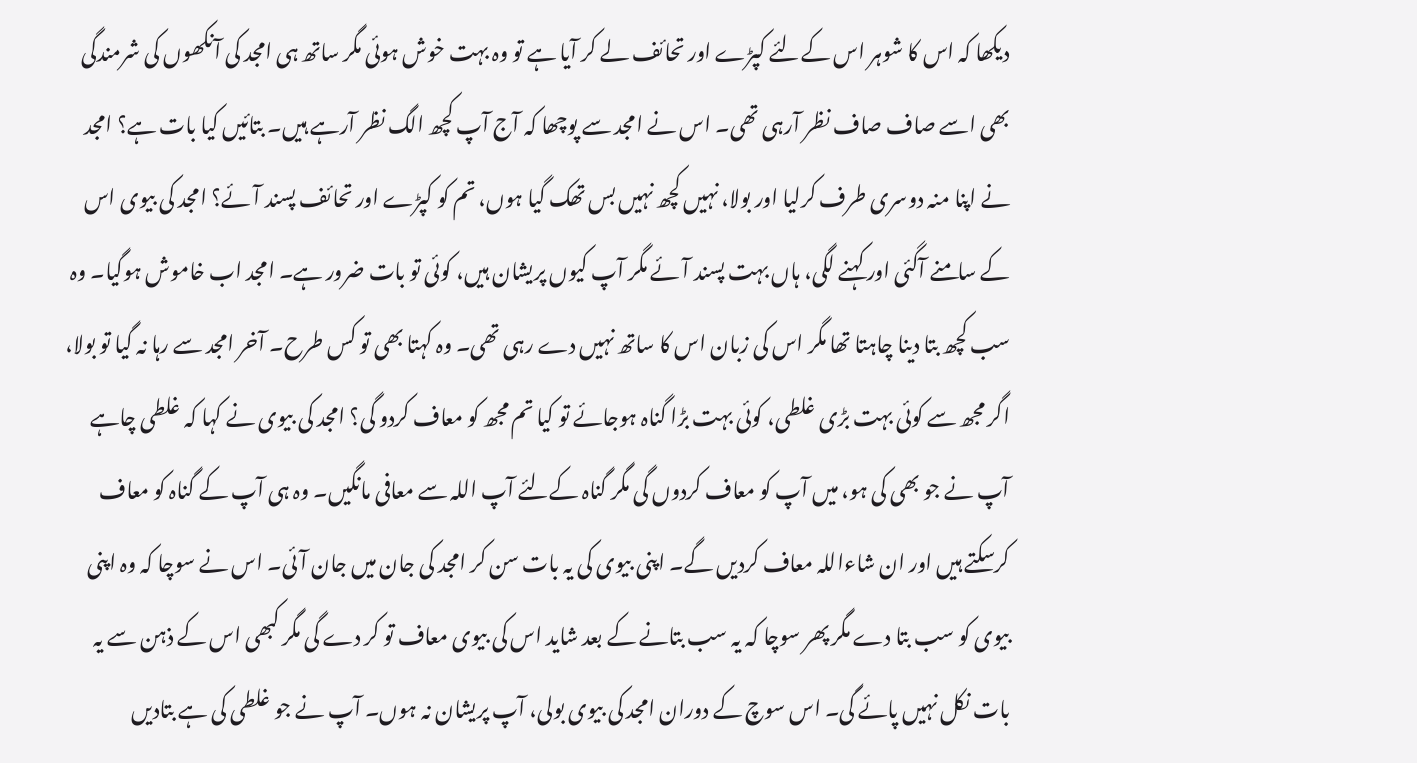دیکھا کہ اس کا شوہر اس کےلئے کپڑے اور تحائف لے کر آیا ہے تو وہ بہت خوش ہوئی مگر ساتھ ہی امجد کی آنکھوں کی شرمندگی بھی اسے صاف صاف نظر آرہی تھی۔ اس نے امجد سے پوچھا کہ آج آپ کچھ الگ نظر آرہے ہیں۔ بتائیں کیا بات ہے؟ امجد نے اپنا منہ دوسری طرف کرلیا اور بولا، نہیں کچھ نہیں بس تھک گیا ہوں، تم کو کپڑے اور تحائف پسند آئے؟ امجد کی بیوی اس کے سامنے آگئی اور کہنے لگی، ہاں بہت پسند آئے مگر آپ کیوں پریشان ہیں، کوئی تو بات ضرور ہے۔ امجد اب خاموش ہوگیا۔ وہ سب کچھ بتا دینا چاہتا تھا مگر اس کی زبان اس کا ساتھ نہیں دے رہی تھی۔ وہ کہتا بھی تو کس طرح۔ آخر امجد سے رہا نہ گیا تو بولا، اگر مجھ سے کوئی بہت بڑی غلطی، کوئی بہت بڑا گناہ ہوجائے تو کیا تم مجھ کو معاف کردو گی؟ امجد کی بیوی نے کہا کہ غلطی چاہے آپ نے جو بھی کی ہو، میں آپ کو معاف کردوں گی مگر گناہ کےلئے آپ اللہ سے معافی مانگیں۔ وہ ہی آپ کے گناہ کو معاف کرسکتے ہیں اور ان شاءاللہ معاف کردیں گے۔ اپنی بیوی کی یہ بات سن کر امجد کی جان میں جان آئی۔ اس نے سوچا کہ وہ اپنی بیوی کو سب بتا دے مگر پھر سوچا کہ یہ سب بتانے کے بعد شاید اس کی بیوی معاف تو کر دے گی مگر کبھی اس کے ذہن سے یہ بات نکل نہیں پائے گی۔ اس سوچ کے دوران امجد کی بیوی بولی، آپ پریشان نہ ہوں۔ آپ نے جو غلطی کی ہے بتادیں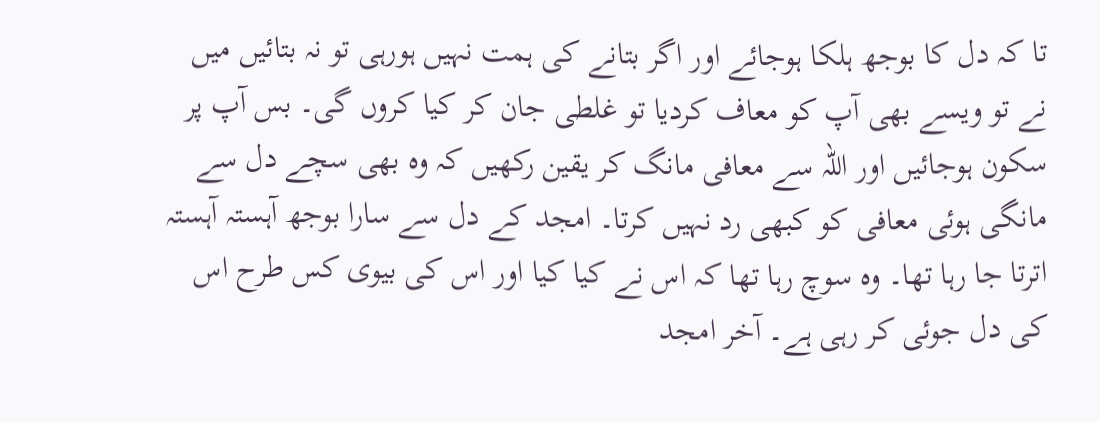تا کہ دل کا بوجھ ہلکا ہوجائے اور اگر بتانے کی ہمت نہیں ہورہی تو نہ بتائیں میں نے تو ویسے بھی آپ کو معاف کردیا تو غلطی جان کر کیا کروں گی۔ بس آپ پر سکون ہوجائیں اور اللہ سے معافی مانگ کر یقین رکھیں کہ وہ بھی سچے دل سے مانگی ہوئی معافی کو کبھی رد نہیں کرتا۔ امجد کے دل سے سارا بوجھ آہستہ آہستہ اترتا جا رہا تھا۔ وہ سوچ رہا تھا کہ اس نے کیا کیا اور اس کی بیوی کس طرح اس کی دل جوئی کر رہی ہے۔ آخر امجد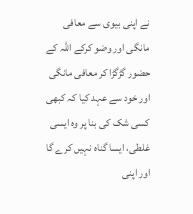نے اپنی بیوی سے معافی مانگی اور وضو کرکے اللہ کے حضور گڑگڑا کر معافی مانگی اور خود سے عہد کیا کہ کبھی کسی شک کی بنا پر وہ ایسی غلطی، ایسا گناہ نہیں کرے گا اور اپنی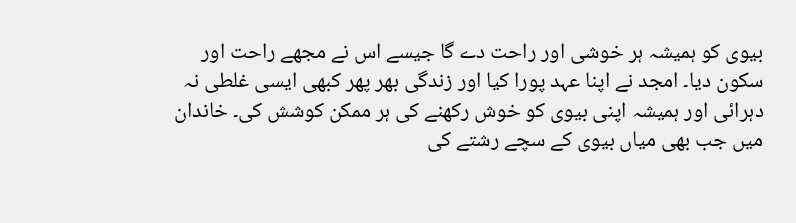بیوی کو ہمیشہ ہر خوشی اور راحت دے گا جیسے اس نے مجھے راحت اور سکون دیا۔ امجد نے اپنا عہد پورا کیا اور زندگی بھر پھر کبھی ایسی غلطی نہ دہرائی اور ہمیشہ اپنی بیوی کو خوش رکھنے کی ہر ممکن کوشش کی۔ خاندان میں جب بھی میاں بیوی کے سچے رشتے کی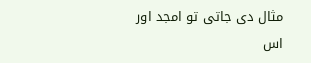مثال دی جاتی تو امجد اور اس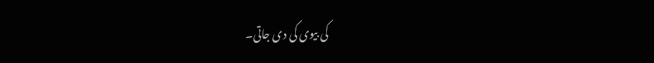کی بیوی کی دی جاتی۔